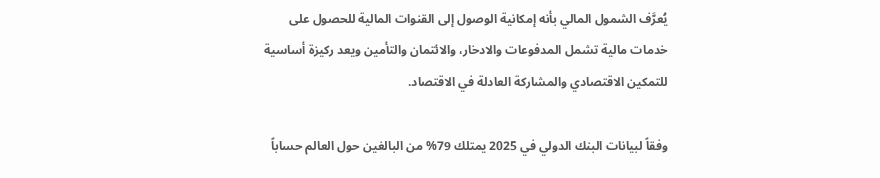يُعرَّف الشمول المالي بأنه إمكانية الوصول إلى القنوات المالية للحصول على خدمات مالية تشمل المدفوعات والادخار، والائتمان والتأمين ويعد ركيزة أساسية للتمكين الاقتصادي والمشاركة العادلة في الاقتصاد.

وفقاً لبيانات البنك الدولي في 2025 يمتلك 79% من البالغين حول العالم حساباً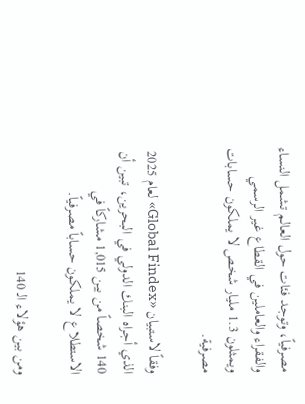مصرفياً، وتوجد فئات حول العالم تشمل النساء والفقراء والعاملين في القطاع غير الرسمي ويمثلون 1.3 مليار شخص لا يملكون حسابات مصرفية.

وفقاً لاستبيان «Global Findex» لعام 2025 الذي أجراه البنك الدولي في البحرين، تبين أن 140 شخصاً من بين 1,015 مشاركاً في الاستطلاع لا يملكون حساباً مصرفياً.

ومن بين هؤلاء الـ 140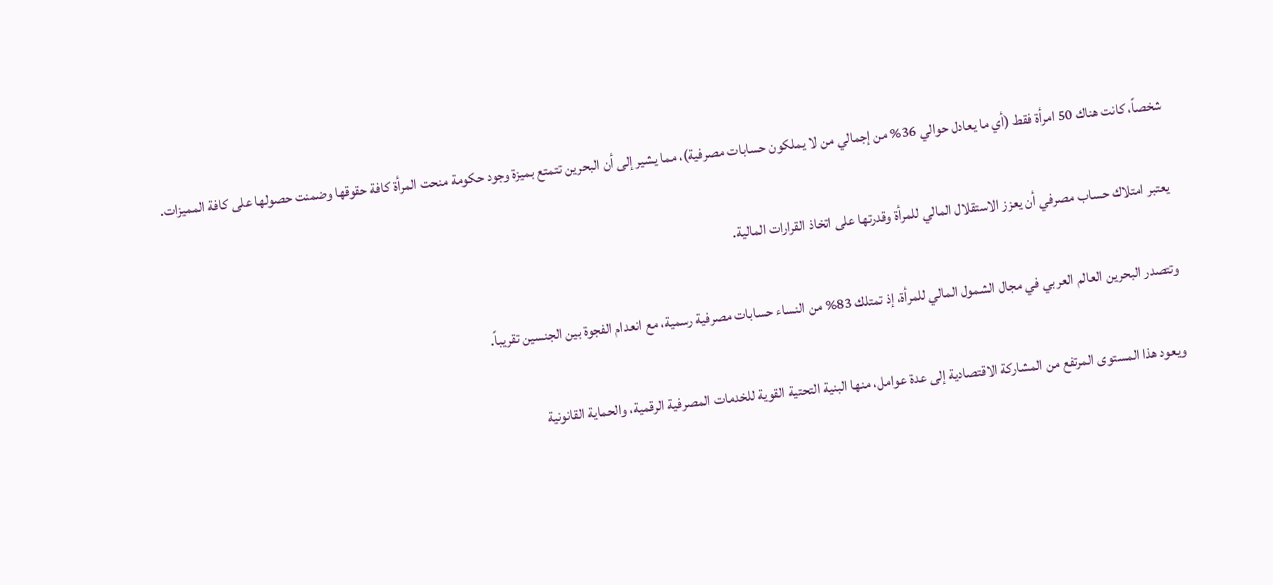شخصاً، كانت هناك 50 امرأة فقط (أي ما يعادل حوالي 36% من إجمالي من لا يملكون حسابات مصرفية)، مما يشير إلى أن البحرين تتمتع بميزة وجود حكومة منحت المرأة كافة حقوقها وضمنت حصولها على كافة المميزات.

يعتبر امتلاك حساب مصرفي أن يعزز الاستقلال المالي للمرأة وقدرتها على اتخاذ القرارات المالية.

وتتصدر البحرين العالم العربي في مجال الشمول المالي للمرأة، إذ تمتلك 83% من النساء حسابات مصرفية رسمية، مع انعدام الفجوة بين الجنسين تقريباً.

ويعود هذا المستوى المرتفع من المشاركة الاقتصادية إلى عدة عوامل، منها البنية التحتية القوية للخدمات المصرفية الرقمية، والحماية القانونية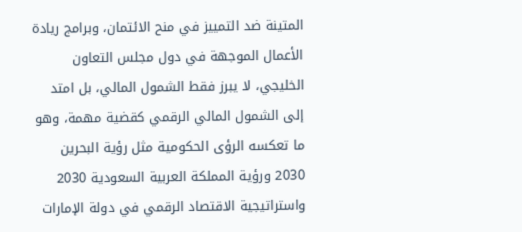المتينة ضد التمييز في منح الائتمان، وبرامج ريادة الأعمال الموجهة في دول مجلس التعاون الخليجي، لا يبرز فقط الشمول المالي، بل امتد إلى الشمول المالي الرقمي كقضية مهمة، وهو ما تعكسه الرؤى الحكومية مثل رؤية البحرين 2030 ورؤية المملكة العربية السعودية 2030 واستراتيجية الاقتصاد الرقمي في دولة الإمارات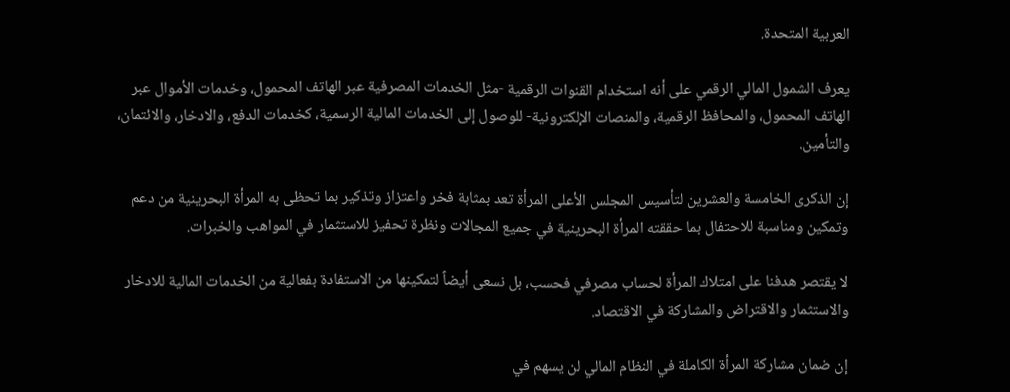العربية المتحدة.

يعرف الشمول المالي الرقمي على أنه استخدام القنوات الرقمية -مثل الخدمات المصرفية عبر الهاتف المحمول، وخدمات الأموال عبر الهاتف المحمول، والمحافظ الرقمية، والمنصات الإلكترونية- للوصول إلى الخدمات المالية الرسمية، كخدمات الدفع، والادخار، والائتمان، والتأمين.

إن الذكرى الخامسة والعشرين لتأسيس المجلس الأعلى المرأة تعد بمثابة فخر واعتزاز وتذكير بما تحظى به المرأة البحرينية من دعم وتمكين ومناسبة للاحتفال بما حققته المرأة البحرينية في جميع المجالات ونظرة تحفيز للاستثمار في المواهب والخبرات.

لا يقتصر هدفنا على امتلاك المرأة لحساب مصرفي فحسب، بل نسعى أيضاً لتمكينها من الاستفادة بفعالية من الخدمات المالية للادخار والاستثمار والاقتراض والمشاركة في الاقتصاد.

إن ضمان مشاركة المرأة الكاملة في النظام المالي لن يسهم في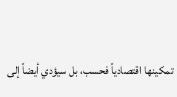تمكينها اقتصادياً فحسب، بل سيؤدي أيضاً إلى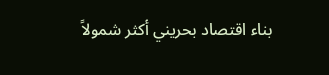بناء اقتصاد بحريني أكثر شمولاً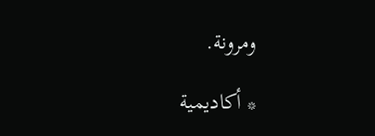ومرونة.

* أكاديمية